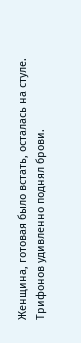Женщина, готовая было встать, осталась на стуле. Трифонов удивленно поднял брови.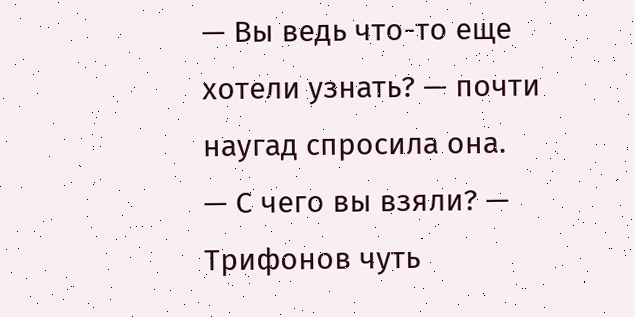— Вы ведь что-то еще хотели узнать? — почти наугад спросила она.
— С чего вы взяли? — Трифонов чуть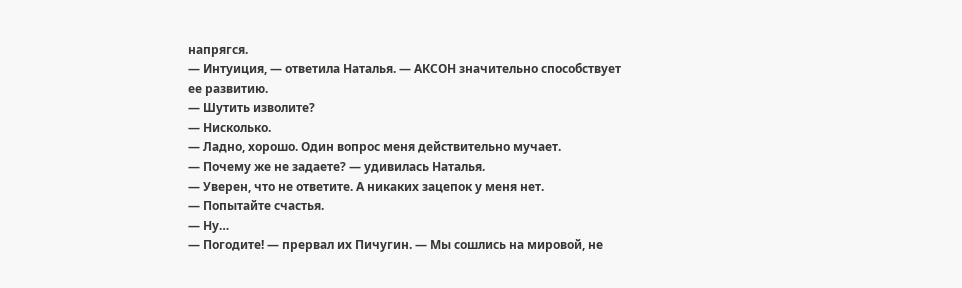напрягся.
— Интуиция, — ответила Наталья. — АКСОН значительно способствует ее развитию.
— Шутить изволите?
— Нисколько.
— Ладно, хорошо. Один вопрос меня действительно мучает.
— Почему же не задаете? — удивилась Наталья.
— Уверен, что не ответите. А никаких зацепок у меня нет.
— Попытайте счастья.
— Ну…
— Погодите! — прервал их Пичугин. — Мы сошлись на мировой, не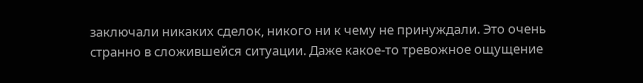заключали никаких сделок, никого ни к чему не принуждали. Это очень странно в сложившейся ситуации. Даже какое-то тревожное ощущение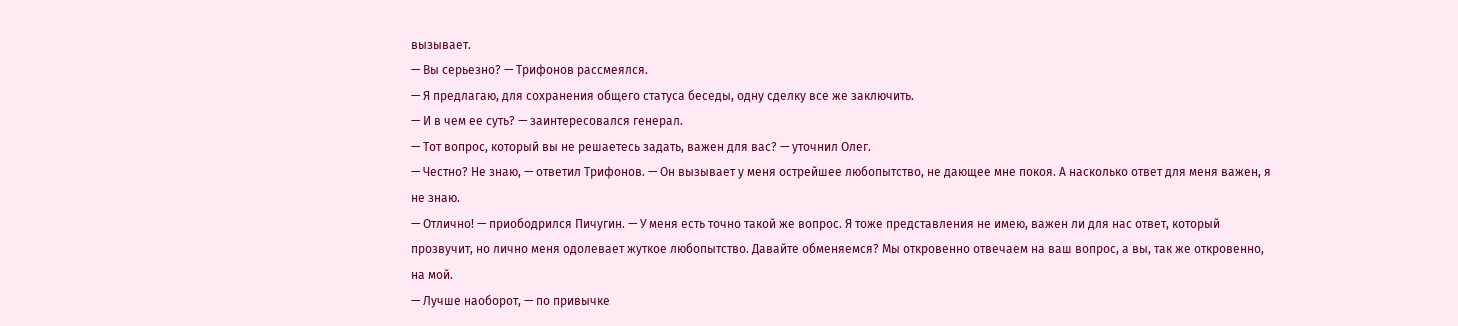вызывает.
— Вы серьезно? — Трифонов рассмеялся.
— Я предлагаю, для сохранения общего статуса беседы, одну сделку все же заключить.
— И в чем ее суть? — заинтересовался генерал.
— Тот вопрос, который вы не решаетесь задать, важен для вас? — уточнил Олег.
— Честно? Не знаю, — ответил Трифонов. — Он вызывает у меня острейшее любопытство, не дающее мне покоя. А насколько ответ для меня важен, я не знаю.
— Отлично! — приободрился Пичугин. — У меня есть точно такой же вопрос. Я тоже представления не имею, важен ли для нас ответ, который прозвучит, но лично меня одолевает жуткое любопытство. Давайте обменяемся? Мы откровенно отвечаем на ваш вопрос, а вы, так же откровенно, на мой.
— Лучше наоборот, — по привычке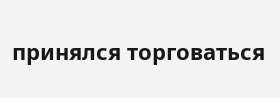принялся торговаться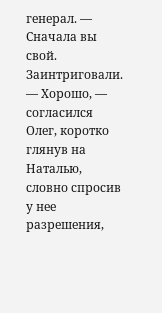генерал. — Сначала вы свой. Заинтриговали.
— Хорошо, — согласился Олег, коротко глянув на Наталью, словно спросив у нее разрешения,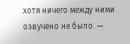хотя ничего между ними озвучено не было. —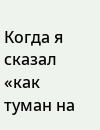Когда я сказал «как туман на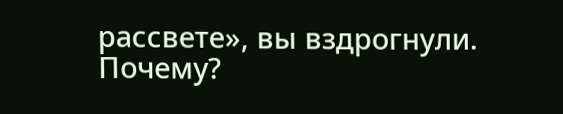рассвете», вы вздрогнули. Почему?